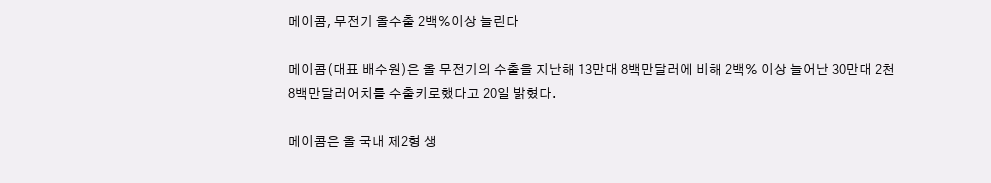메이콤, 무전기 올수출 2백%이상 늘린다

메이콤(대표 배수원)은 올 무전기의 수출을 지난해 13만대 8백만달러에 비해 2백% 이상 늘어난 30만대 2천8백만달러어치를 수출키로했다고 20일 밝혔다.

메이콤은 올 국내 제2형 생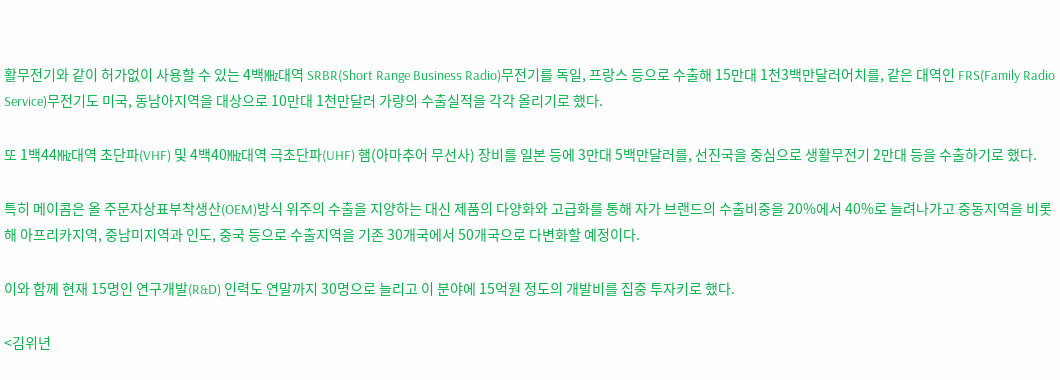활무전기와 같이 허가없이 사용할 수 있는 4백㎒대역 SRBR(Short Range Business Radio)무전기를 독일, 프랑스 등으로 수출해 15만대 1천3백만달러어치를, 같은 대역인 FRS(Family Radio Service)무전기도 미국, 동남아지역을 대상으로 10만대 1천만달러 가량의 수출실적을 각각 올리기로 했다.

또 1백44㎒대역 초단파(VHF) 및 4백40㎒대역 극초단파(UHF) 햄(아마추어 무선사) 장비를 일본 등에 3만대 5백만달러를, 선진국을 중심으로 생활무전기 2만대 등을 수출하기로 했다.

특히 메이콤은 올 주문자상표부착생산(OEM)방식 위주의 수출을 지양하는 대신 제품의 다양화와 고급화를 통해 자가 브랜드의 수출비중을 20%에서 40%로 늘려나가고 중동지역을 비롯해 아프리카지역, 중남미지역과 인도, 중국 등으로 수출지역을 기존 30개국에서 50개국으로 다변화할 예정이다.

이와 함께 현재 15명인 연구개발(R&D) 인력도 연말까지 30명으로 늘리고 이 분야에 15억원 정도의 개발비를 집중 투자키로 했다.

<김위년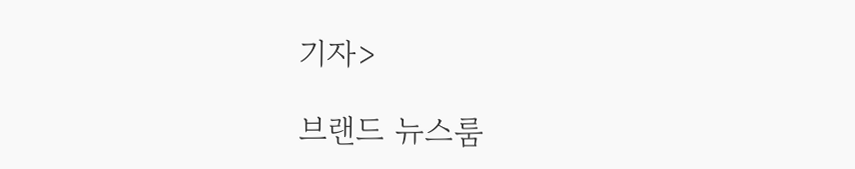기자>

브랜드 뉴스룸